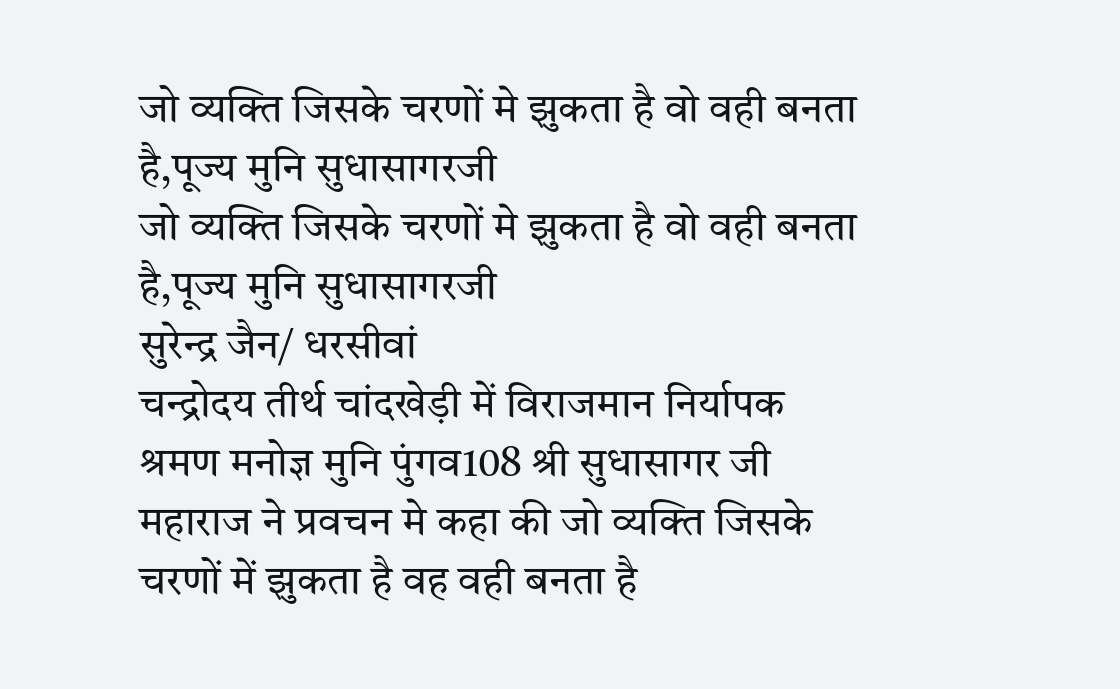जो व्यक्ति जिसके चरणों मे झुकता है वो वही बनता है,पूज्य मुनि सुधासागरजी
जो व्यक्ति जिसके चरणों मे झुकता है वो वही बनता है,पूज्य मुनि सुधासागरजी
सुरेन्द्र जैन/ धरसीवां
चन्द्रोदय तीर्थ चांदखेड़ी में विराजमान निर्यापक श्रमण मनोज्ञ मुनि पुंगव108 श्री सुधासागर जी महाराज ने प्रवचन मे कहा की जो व्यक्ति जिसके चरणों में झुकता है वह वही बनता है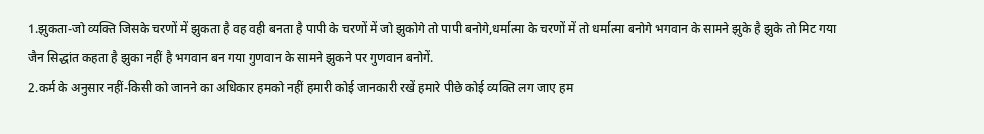1.झुकता-जो व्यक्ति जिसके चरणों में झुकता है वह वही बनता है पापी के चरणों में जो झुकोगे तो पापी बनोगे,धर्मात्मा के चरणों में तो धर्मात्मा बनोगे भगवान के सामने झुके है झुके तो मिट गया जैन सिद्धांत कहता है झुका नहीं है भगवान बन गया गुणवान के सामने झुकने पर गुणवान बनोगें.
2.कर्म के अनुसार नहीं-किसी को जानने का अधिकार हमको नहीं हमारी कोई जानकारी रखें हमारे पीछे कोई व्यक्ति लग जाए हम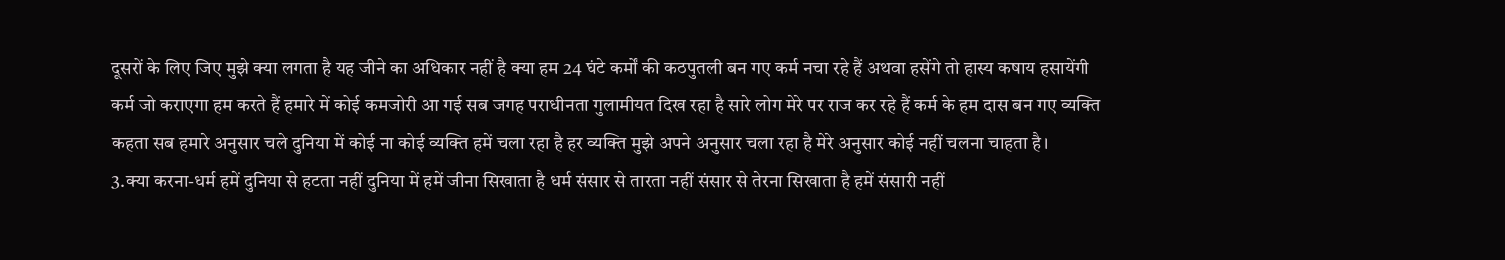दूसरों के लिए जिए मुझे क्या लगता है यह जीने का अधिकार नहीं है क्या हम 24 घंटे कर्मों की कठपुतली बन गए कर्म नचा रहे हैं अथवा हसेंगे तो हास्य कषाय हसायेंगी कर्म जो कराएगा हम करते हैं हमारे में कोई कमजोरी आ गई सब जगह पराधीनता गुलामीयत दिख रहा है सारे लोग मेरे पर राज कर रहे हैं कर्म के हम दास बन गए व्यक्ति कहता सब हमारे अनुसार चले दुनिया में कोई ना कोई व्यक्ति हमें चला रहा है हर व्यक्ति मुझे अपने अनुसार चला रहा है मेरे अनुसार कोई नहीं चलना चाहता है।
3.क्या करना-धर्म हमें दुनिया से हटता नहीं दुनिया में हमें जीना सिखाता है धर्म संसार से तारता नहीं संसार से तेरना सिखाता है हमें संसारी नहीं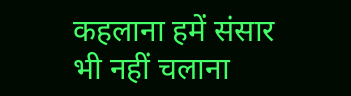कहलाना हमें संसार भी नहीं चलाना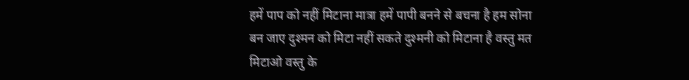हमें पाप को नहीं मिटाना मात्रा हमें पापी बनने से बचना है हम सोना बन जाए दुश्मन को मिटा नहीं सकते दुश्मनी को मिटाना है वस्तु मत मिटाओ वस्तु के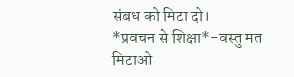संबध को मिटा दो।
*प्रवचन से शिक्षा*-वस्तु मत मिटाओ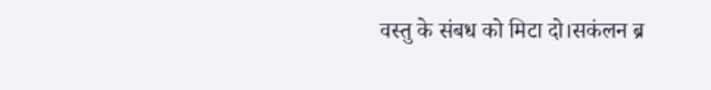वस्तु के संबध को मिटा दो।सकंलन ब्र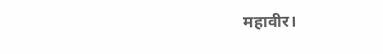महावीर।